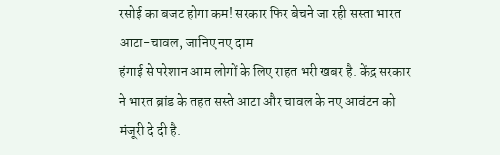रसोई का बजट होगा कम! सरकार फिर बेचने जा रही सस्ता भारत आटा-चावल, जानिए नए दाम
हंगाई से परेशान आम लोगों के लिए राहत भरी खबर है. केंद्र सरकार ने भारत ब्रांड के तहत सस्ते आटा और चावल के नए आवंटन को मंजूरी दे दी है.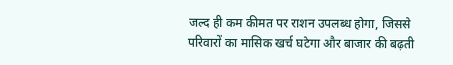जल्द ही कम कीमत पर राशन उपलब्ध होगा, जिससे परिवारों का मासिक खर्च घटेगा और बाजार की बढ़ती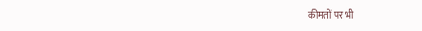कीमतों पर भी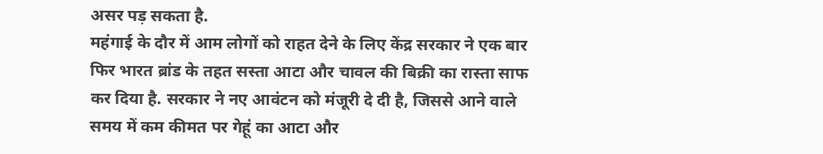असर पड़ सकता है.
महंगाई के दौर में आम लोगों को राहत देने के लिए केंद्र सरकार ने एक बार फिर भारत ब्रांड के तहत सस्ता आटा और चावल की बिक्री का रास्ता साफ कर दिया है. सरकार ने नए आवंटन को मंजूरी दे दी है, जिससे आने वाले समय में कम कीमत पर गेहूं का आटा और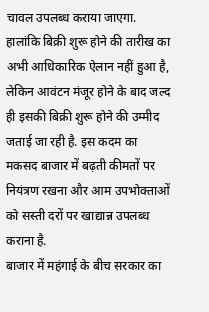चावल उपलब्ध कराया जाएगा. हालांकि बिक्री शुरू होने की तारीख का अभी आधिकारिक ऐलान नहीं हुआ है, लेकिन आवंटन मंजूर होने के बाद जल्द ही इसकी बिक्री शुरू होने की उम्मीद जताई जा रही है. इस कदम का मकसद बाजार में बढ़ती कीमतों पर नियंत्रण रखना और आम उपभोक्ताओं को सस्ती दरों पर खाद्यान्न उपलब्ध कराना है.
बाजार में महंगाई के बीच सरकार का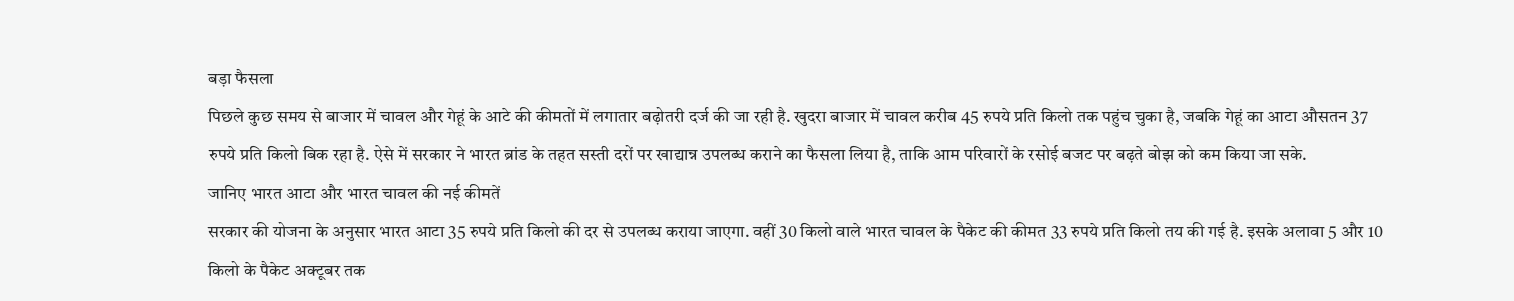बड़ा फैसला
पिछले कुछ समय से बाजार में चावल और गेहूं के आटे की कीमतों में लगातार बढ़ोतरी दर्ज की जा रही है. खुदरा बाजार में चावल करीब 45 रुपये प्रति किलो तक पहुंच चुका है, जबकि गेहूं का आटा औसतन 37 रुपये प्रति किलो बिक रहा है. ऐसे में सरकार ने भारत ब्रांड के तहत सस्ती दरों पर खाद्यान्न उपलब्ध कराने का फैसला लिया है, ताकि आम परिवारों के रसोई बजट पर बढ़ते बोझ को कम किया जा सके.
जानिए भारत आटा और भारत चावल की नई कीमतें
सरकार की योजना के अनुसार भारत आटा 35 रुपये प्रति किलो की दर से उपलब्ध कराया जाएगा. वहीं 30 किलो वाले भारत चावल के पैकेट की कीमत 33 रुपये प्रति किलो तय की गई है. इसके अलावा 5 और 10 किलो के पैकेट अक्टूबर तक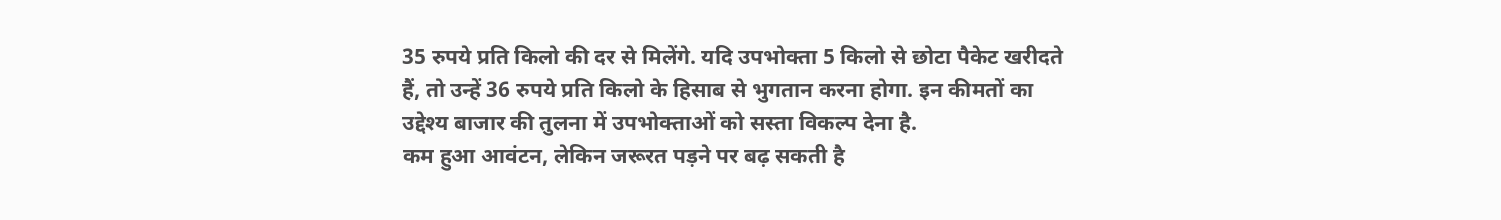35 रुपये प्रति किलो की दर से मिलेंगे. यदि उपभोक्ता 5 किलो से छोटा पैकेट खरीदते हैं, तो उन्हें 36 रुपये प्रति किलो के हिसाब से भुगतान करना होगा. इन कीमतों का उद्देश्य बाजार की तुलना में उपभोक्ताओं को सस्ता विकल्प देना है.
कम हुआ आवंटन, लेकिन जरूरत पड़ने पर बढ़ सकती है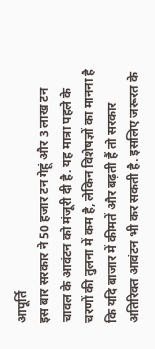आपूर्ति
इस बार सरकार ने 50 हजार टन गेहूं और 3 लाख टन चावल के आवंटन को मंजूरी दी है. यह मात्रा पहले के चरणों की तुलना में कम है, लेकिन विशेषज्ञों का मानना है कि यदि बाजार में कीमतें और बढ़ती हैं तो सरकार अतिरिक्त आवंटन भी कर सकती है. इसलिए जरूरत के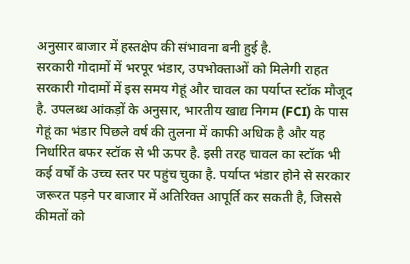अनुसार बाजार में हस्तक्षेप की संभावना बनी हुई है.
सरकारी गोदामों में भरपूर भंडार, उपभोक्ताओं को मिलेगी राहत
सरकारी गोदामों में इस समय गेहूं और चावल का पर्याप्त स्टॉक मौजूद है. उपलब्ध आंकड़ों के अनुसार, भारतीय खाद्य निगम (FCI) के पास गेहूं का भंडार पिछले वर्ष की तुलना में काफी अधिक है और यह निर्धारित बफर स्टॉक से भी ऊपर है. इसी तरह चावल का स्टॉक भी कई वर्षों के उच्च स्तर पर पहुंच चुका है. पर्याप्त भंडार होने से सरकार जरूरत पड़ने पर बाजार में अतिरिक्त आपूर्ति कर सकती है, जिससे कीमतों को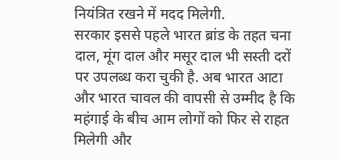नियंत्रित रखने में मदद मिलेगी.
सरकार इससे पहले भारत ब्रांड के तहत चना दाल, मूंग दाल और मसूर दाल भी सस्ती दरों पर उपलब्ध करा चुकी है. अब भारत आटा और भारत चावल की वापसी से उम्मीद है कि महंगाई के बीच आम लोगों को फिर से राहत मिलेगी और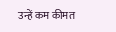उन्हें कम कीमत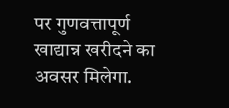पर गुणवत्तापूर्ण खाद्यान्न खरीदने का अवसर मिलेगा.